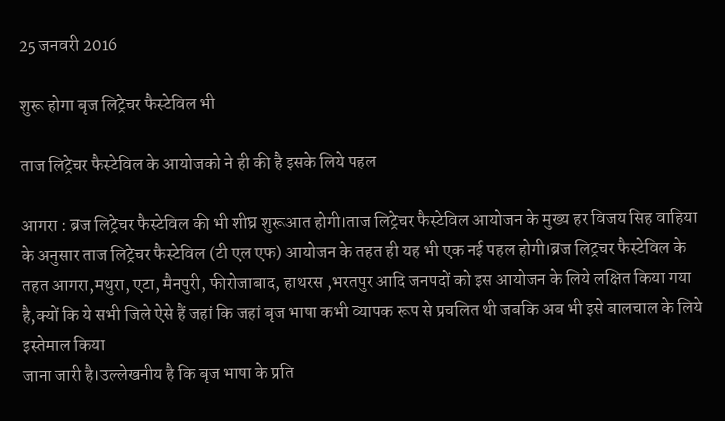25 जनवरी 2016

शुरू होगा बृज लिट्रेचर फैस्‍टेविल भी

ताज लिट्रेचर फैस्‍टेविल के आयोजको ने ही की है इसके लिये पहल

आगरा : ब्रज लिट्रेचर फैस्‍टेविल की भी शीघ्र शुरूआत होगी।ताज लिट्रेचर फैस्‍टेविल आयोजन के मुख्‍य हर विजय सिह वाहिया के अनुसार ताज लिट्रेचर फैस्‍टेविल (टी एल एफ) आयोजन के तहत ही यह भी एक नई पहल होगी।ब्रज लिट्रचर फैस्‍टेविल के तहत आगरा,मथुरा, एटा, मैनपुरी, फीरोजाबाद, हाथरस ,भरतपुर आदि जनपदों को इस आयोजन के लिये लक्षित किया गया है,क्‍यों कि ये सभी जिले ऐसे हैं जहां कि जहां बृज भाषा कभी व्‍यापक रूप से प्रचलित थी जबकि अब भी इसे बालचाल के लिये इस्‍तेमाल किया
जाना जारी है।उल्‍लेखनीय है कि बृज भाषा के प्रति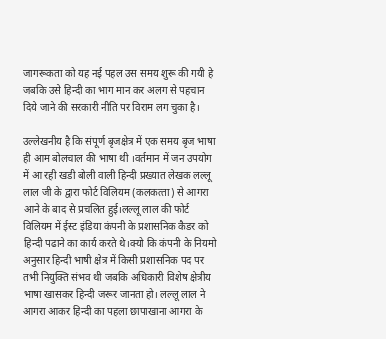जागरूकता को यह नई पहल उस समय शुरू की गयी हे जबकि उसे हिन्‍दी का भाग मान कर अलग से पहचान दिये जाने की सरकारी नीति पर विराम लग चुका है।

उल्‍लेखनीय है कि संपूर्ण बृजक्षेत्र में एक समय बृज भाषा ही आम बोलचाल की भाषा थी ।वर्तमान में जन उपयोग में आ रही खडी बोली वाली हिन्‍दी प्रख्‍यात लेखक लल्‍लू लाल जी के द्वारा फोर्ट विलियम (कलकत्‍ता) से आगरा आने के बाद से प्रचलित हुई।लल्‍लू लाल की फोर्ट विलियम में ईस्‍ट इंडिया कंपनी के प्रशासनिक कैडर को हिन्‍दी पढाने का कार्य करते थे।क्‍यो कि कंपनी के नियमो अनुसार हिन्‍दी भाषी क्षेत्र में किसी प्रशासनिक पद पर तभी नियुक्‍ति संभव थी जबकि अधिकारी विशेष क्षेत्रीय भाषा खासकर हिन्‍दी जरूर जानता हो। लल्‍लू लाल ने आगरा आकर हिन्‍दी का पहला छापाखाना आगरा के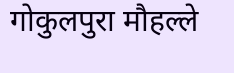गोकुलपुरा मौहल्‍ले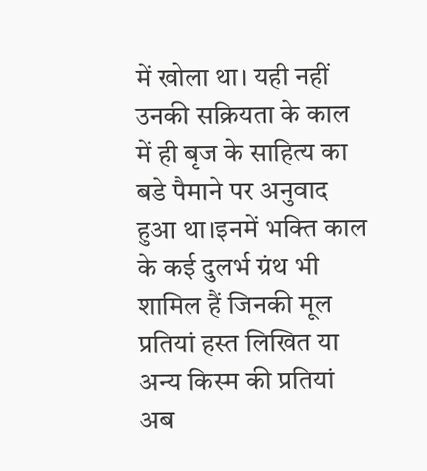में खोला था। यही नहीं उनकी सक्रियता के काल में ही बृज के साहित्‍य का बडे पैमाने पर अनुवाद हुआ था।इनमें भक्‍ति काल के कई दुलर्भ ग्रंथ भी शामिल हैं जिनकी मूल प्रतियां हस्‍त लिखित या अन्‍य किस्‍म की प्रतियां अब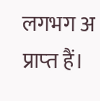लगभग अ प्राप्‍त हैं।